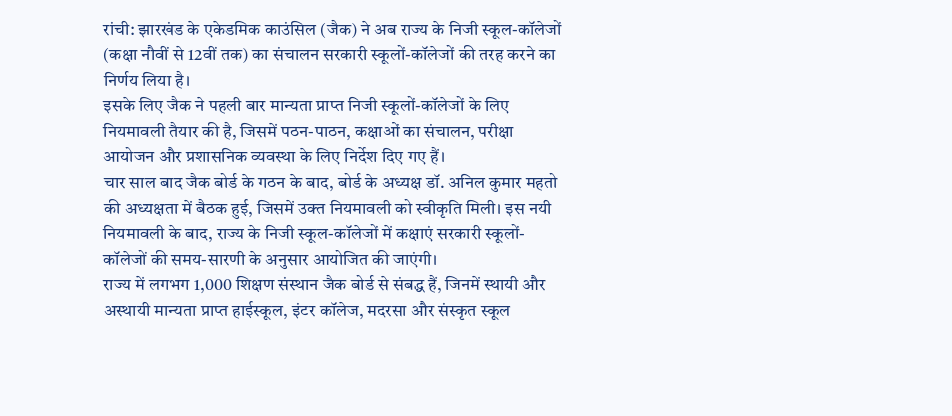रांची: झारखंड के एकेडमिक काउंसिल (जैक) ने अब राज्य के निजी स्कूल-कॉलेजों (कक्षा नौवीं से 12वीं तक) का संचालन सरकारी स्कूलों-कॉलेजों की तरह करने का निर्णय लिया है।
इसके लिए जैक ने पहली बार मान्यता प्राप्त निजी स्कूलों-कॉलेजों के लिए नियमावली तैयार की है, जिसमें पठन-पाठन, कक्षाओं का संचालन, परीक्षा आयोजन और प्रशासनिक व्यवस्था के लिए निर्देश दिए गए हैं।
चार साल बाद जैक बोर्ड के गठन के बाद, बोर्ड के अध्यक्ष डॉ. अनिल कुमार महतो की अध्यक्षता में बैठक हुई, जिसमें उक्त नियमावली को स्वीकृति मिली। इस नयी नियमावली के बाद, राज्य के निजी स्कूल-कॉलेजों में कक्षाएं सरकारी स्कूलों-कॉलेजों की समय-सारणी के अनुसार आयोजित की जाएंगी।
राज्य में लगभग 1,000 शिक्षण संस्थान जैक बोर्ड से संबद्ध हैं, जिनमें स्थायी और अस्थायी मान्यता प्राप्त हाईस्कूल, इंटर कॉलेज, मदरसा और संस्कृत स्कूल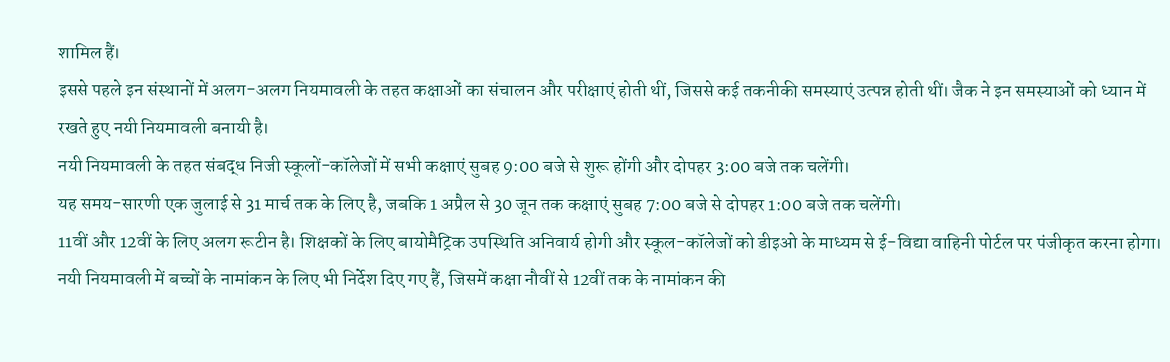शामिल हैं।
इससे पहले इन संस्थानों में अलग-अलग नियमावली के तहत कक्षाओं का संचालन और परीक्षाएं होती थीं, जिससे कई तकनीकी समस्याएं उत्पन्न होती थीं। जैक ने इन समस्याओं को ध्यान में रखते हुए नयी नियमावली बनायी है।
नयी नियमावली के तहत संबद्ध निजी स्कूलों-कॉलेजों में सभी कक्षाएं सुबह 9:00 बजे से शुरू होंगी और दोपहर 3:00 बजे तक चलेंगी।
यह समय-सारणी एक जुलाई से 31 मार्च तक के लिए है, जबकि 1 अप्रैल से 30 जून तक कक्षाएं सुबह 7:00 बजे से दोपहर 1:00 बजे तक चलेंगी।
11वीं और 12वीं के लिए अलग रूटीन है। शिक्षकों के लिए बायोमैट्रिक उपस्थिति अनिवार्य होगी और स्कूल-कॉलेजों को डीइओ के माध्यम से ई-विद्या वाहिनी पोर्टल पर पंजीकृत करना होगा।
नयी नियमावली में बच्चों के नामांकन के लिए भी निर्देश दिए गए हैं, जिसमें कक्षा नौवीं से 12वीं तक के नामांकन की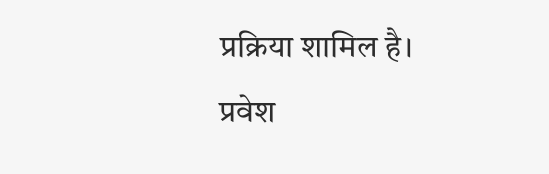प्रक्रिया शामिल है।
प्रवेश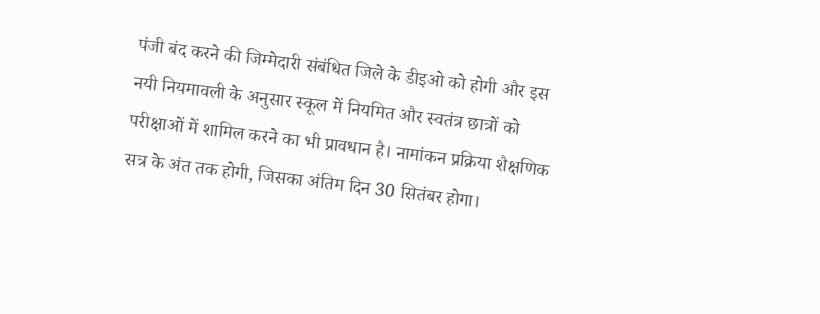पंजी बंद करने की जिम्मेदारी संबंधित जिले के डीइओ को होगी और इस नयी नियमावली के अनुसार स्कूल में नियमित और स्वतंत्र छात्रों को परीक्षाओं में शामिल करने का भी प्रावधान है। नामांकन प्रक्रिया शैक्षणिक सत्र के अंत तक होगी, जिसका अंतिम दिन 30 सितंबर होगा।